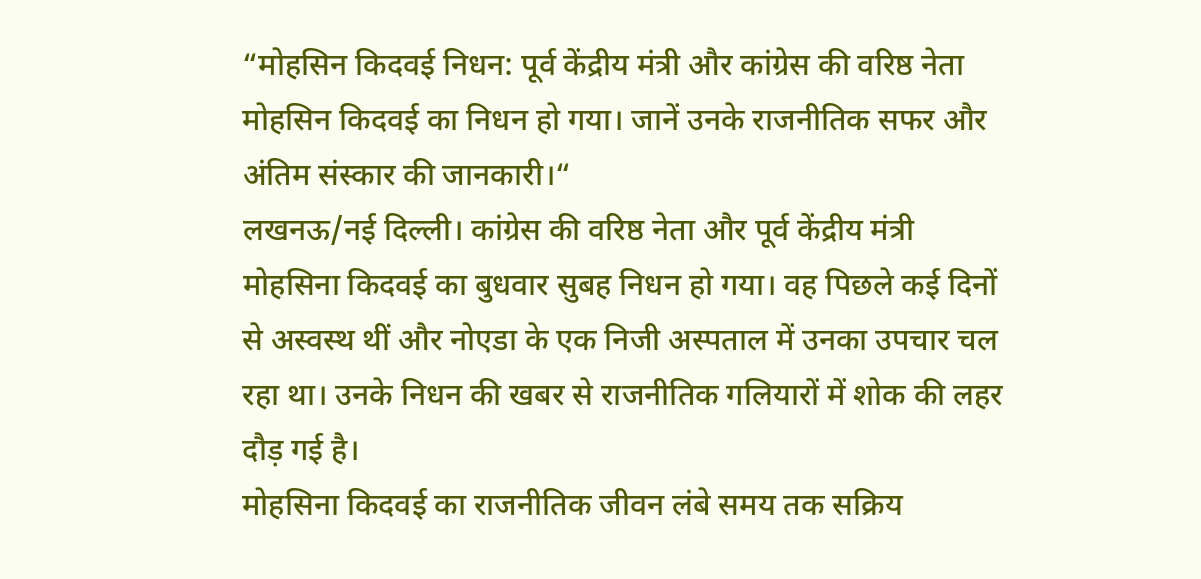“मोहसिन किदवई निधन: पूर्व केंद्रीय मंत्री और कांग्रेस की वरिष्ठ नेता मोहसिन किदवई का निधन हो गया। जानें उनके राजनीतिक सफर और अंतिम संस्कार की जानकारी।“
लखनऊ/नई दिल्ली। कांग्रेस की वरिष्ठ नेता और पूर्व केंद्रीय मंत्री मोहसिना किदवई का बुधवार सुबह निधन हो गया। वह पिछले कई दिनों से अस्वस्थ थीं और नोएडा के एक निजी अस्पताल में उनका उपचार चल रहा था। उनके निधन की खबर से राजनीतिक गलियारों में शोक की लहर दौड़ गई है।
मोहसिना किदवई का राजनीतिक जीवन लंबे समय तक सक्रिय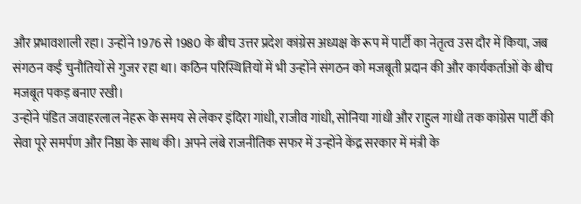और प्रभावशाली रहा। उन्होंने 1976 से 1980 के बीच उत्तर प्रदेश कांग्रेस अध्यक्ष के रूप में पार्टी का नेतृत्व उस दौर में किया, जब संगठन कई चुनौतियों से गुजर रहा था। कठिन परिस्थितियों में भी उन्होंने संगठन को मजबूती प्रदान की और कार्यकर्ताओं के बीच मजबूत पकड़ बनाए रखी।
उन्होंने पंडित जवाहरलाल नेहरू के समय से लेकर इंदिरा गांधी, राजीव गांधी, सोनिया गांधी और राहुल गांधी तक कांग्रेस पार्टी की सेवा पूरे समर्पण और निष्ठा के साथ की। अपने लंबे राजनीतिक सफर में उन्होंने केंद्र सरकार में मंत्री के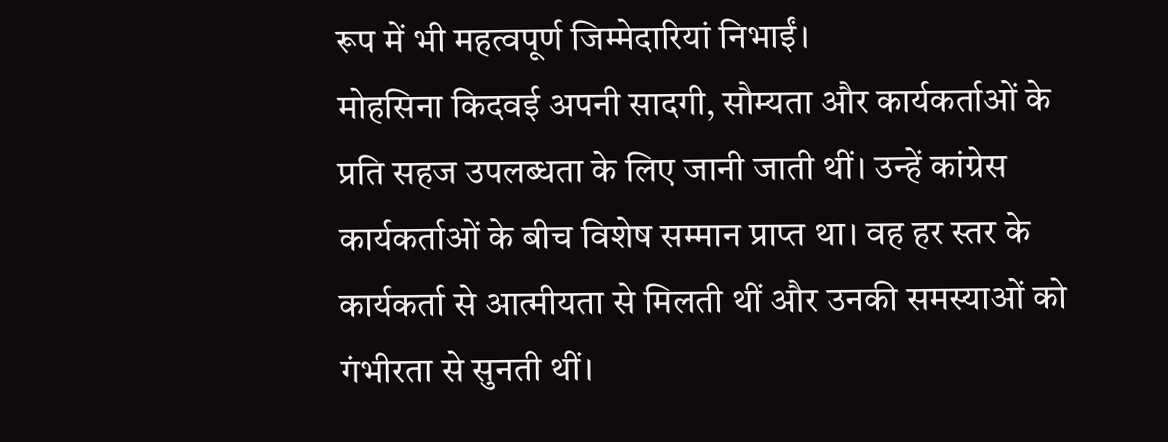रूप में भी महत्वपूर्ण जिम्मेदारियां निभाईं।
मोहसिना किदवई अपनी सादगी, सौम्यता और कार्यकर्ताओं के प्रति सहज उपलब्धता के लिए जानी जाती थीं। उन्हें कांग्रेस कार्यकर्ताओं के बीच विशेष सम्मान प्राप्त था। वह हर स्तर के कार्यकर्ता से आत्मीयता से मिलती थीं और उनकी समस्याओं को गंभीरता से सुनती थीं।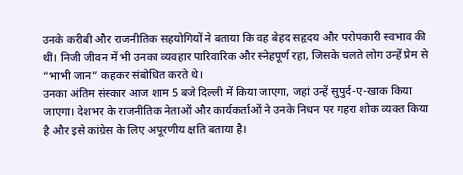उनके करीबी और राजनीतिक सहयोगियों ने बताया कि वह बेहद सहृदय और परोपकारी स्वभाव की थीं। निजी जीवन में भी उनका व्यवहार पारिवारिक और स्नेहपूर्ण रहा, जिसके चलते लोग उन्हें प्रेम से “भाभी जान” कहकर संबोधित करते थे।
उनका अंतिम संस्कार आज शाम 5 बजे दिल्ली में किया जाएगा, जहां उन्हें सुपुर्द-ए-खाक किया जाएगा। देशभर के राजनीतिक नेताओं और कार्यकर्ताओं ने उनके निधन पर गहरा शोक व्यक्त किया है और इसे कांग्रेस के लिए अपूरणीय क्षति बताया है।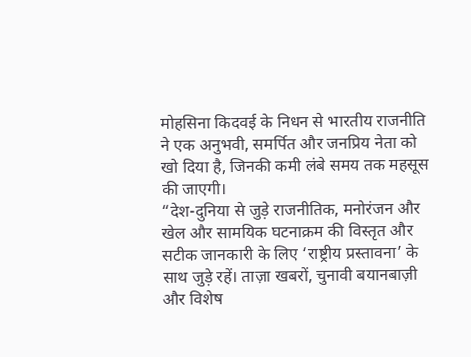मोहसिना किदवई के निधन से भारतीय राजनीति ने एक अनुभवी, समर्पित और जनप्रिय नेता को खो दिया है, जिनकी कमी लंबे समय तक महसूस की जाएगी।
“देश-दुनिया से जुड़े राजनीतिक, मनोरंजन और खेल और सामयिक घटनाक्रम की विस्तृत और सटीक जानकारी के लिए ‘राष्ट्रीय प्रस्तावना’ के साथ जुड़े रहें। ताज़ा खबरों, चुनावी बयानबाज़ी और विशेष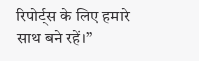रिपोर्ट्स के लिए हमारे साथ बने रहें।”